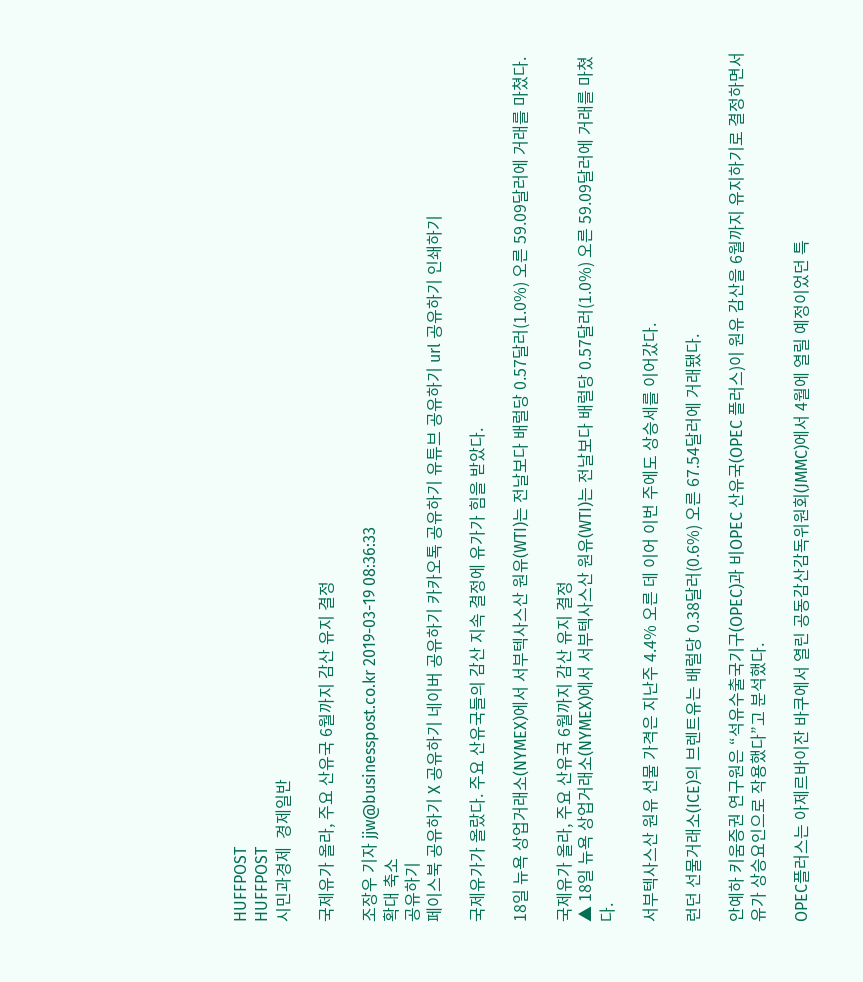HUFFPOST
HUFFPOST
시민과경제  경제일반

국제유가 올라, 주요 산유국 6월까지 감산 유지 결정

조장우 기자 jjw@businesspost.co.kr 2019-03-19 08:36:33
확대 축소
공유하기
페이스북 공유하기 X 공유하기 네이버 공유하기 카카오톡 공유하기 유튜브 공유하기 url 공유하기 인쇄하기

국제유가가 올랐다. 주요 산유국들의 감산 지속 결정에 유가가 힘을 받았다.

18일 뉴욕 상업거래소(NYMEX)에서 서부텍사스산 원유(WTI)는 전날보다 배럴당 0.57달러(1.0%) 오른 59.09달러에 거래를 마쳤다.

국제유가 올라, 주요 산유국 6월까지 감산 유지 결정
▲ 18일 뉴욕 상업거래소(NYMEX)에서 서부텍사스산 원유(WTI)는 전날보다 배럴당 0.57달러(1.0%) 오른 59.09달러에 거래를 마쳤다.

서부텍사스산 원유 선물 가격은 지난주 4.4% 오른 데 이어 이번 주에도 상승세를 이어갔다.

런던 선물거래소(ICE)의 브렌트유는 배럴당 0.38달러(0.6%) 오른 67.54달러에 거래됐다.

안예하 키움증권 연구원은 “석유수출국기구(OPEC)과 비OPEC 산유국(OPEC 플러스)이 원유 감산을 6월까지 유지하기로 결정하면서 유가 상승요인으로 작용했다”고 분석했다.

OPEC플러스는 아제르바이잔 바쿠에서 열린 공동감산감독위원회(JMMC)에서 4월에 열릴 예정이었던 특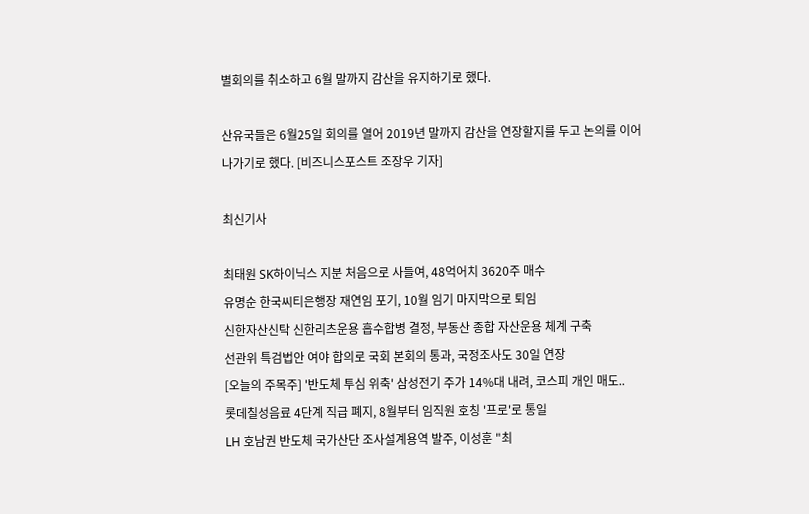별회의를 취소하고 6월 말까지 감산을 유지하기로 했다.

산유국들은 6월25일 회의를 열어 2019년 말까지 감산을 연장할지를 두고 논의를 이어나가기로 했다. [비즈니스포스트 조장우 기자]

최신기사

최태원 SK하이닉스 지분 처음으로 사들여, 48억어치 3620주 매수
유명순 한국씨티은행장 재연임 포기, 10월 임기 마지막으로 퇴임
신한자산신탁 신한리츠운용 흡수합병 결정, 부동산 종합 자산운용 체계 구축
선관위 특검법안 여야 합의로 국회 본회의 통과, 국정조사도 30일 연장
[오늘의 주목주] '반도체 투심 위축' 삼성전기 주가 14%대 내려, 코스피 개인 매도..
롯데칠성음료 4단계 직급 폐지, 8월부터 임직원 호칭 '프로'로 통일
LH 호남권 반도체 국가산단 조사설계용역 발주, 이성훈 "최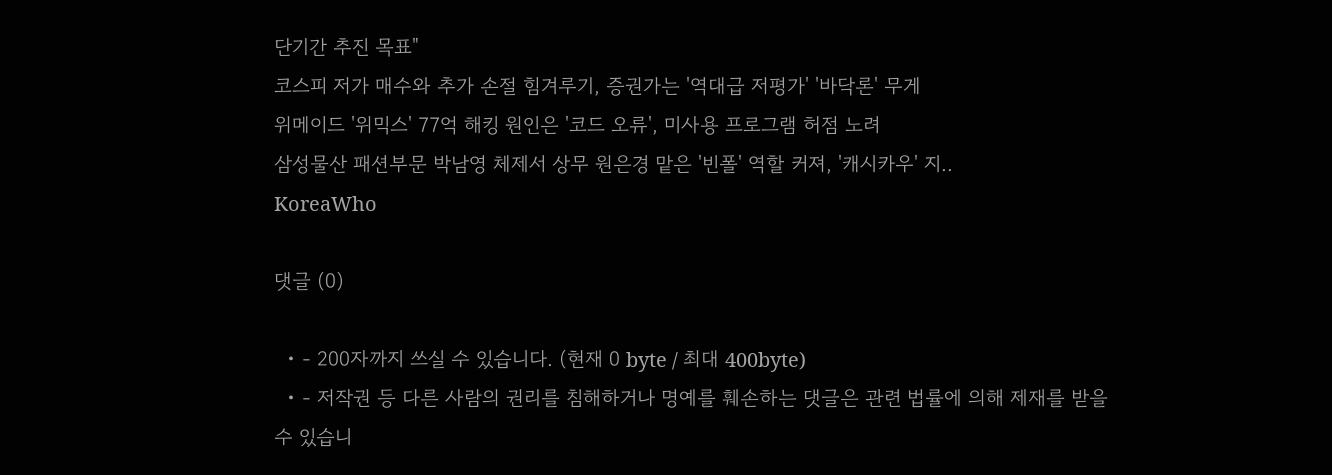단기간 추진 목표"
코스피 저가 매수와 추가 손절 힘겨루기, 증권가는 '역대급 저평가' '바닥론' 무게
위메이드 '위믹스' 77억 해킹 원인은 '코드 오류', 미사용 프로그램 허점 노려
삼성물산 패션부문 박남영 체제서 상무 원은경 맡은 '빈폴' 역할 커져, '캐시카우' 지..
KoreaWho

댓글 (0)

  • - 200자까지 쓰실 수 있습니다. (현재 0 byte / 최대 400byte)
  • - 저작권 등 다른 사람의 권리를 침해하거나 명예를 훼손하는 댓글은 관련 법률에 의해 제재를 받을 수 있습니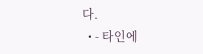다.
  • - 타인에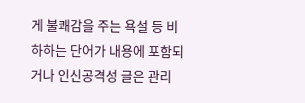게 불쾌감을 주는 욕설 등 비하하는 단어가 내용에 포함되거나 인신공격성 글은 관리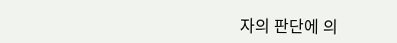자의 판단에 의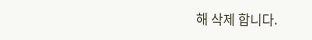해 삭제 합니다.